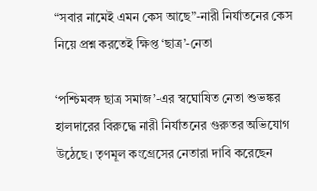“সবার নামেই এমন কেস আছে”-নারী নির্যাতনের কেস নিয়ে প্রশ্ন করতেই ক্ষিপ্ত ‘ছাত্র’-নেতা

‘পশ্চিমবঙ্গ ছাত্র সমাজ’-এর স্বঘোষিত নেতা শুভঙ্কর হালদারের বিরুদ্ধে নারী নির্যাতনের গুরুতর অভিযোগ উঠেছে। তৃণমূল কংগ্রেসের নেতারা দাবি করেছেন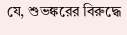যে, শুভঙ্করের বিরুদ্ধে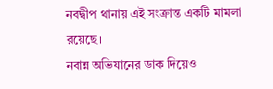নবদ্বীপ থানায় এই সংক্রান্ত একটি মামলা রয়েছে।
নবান্ন অভিযানের ডাক দিয়েও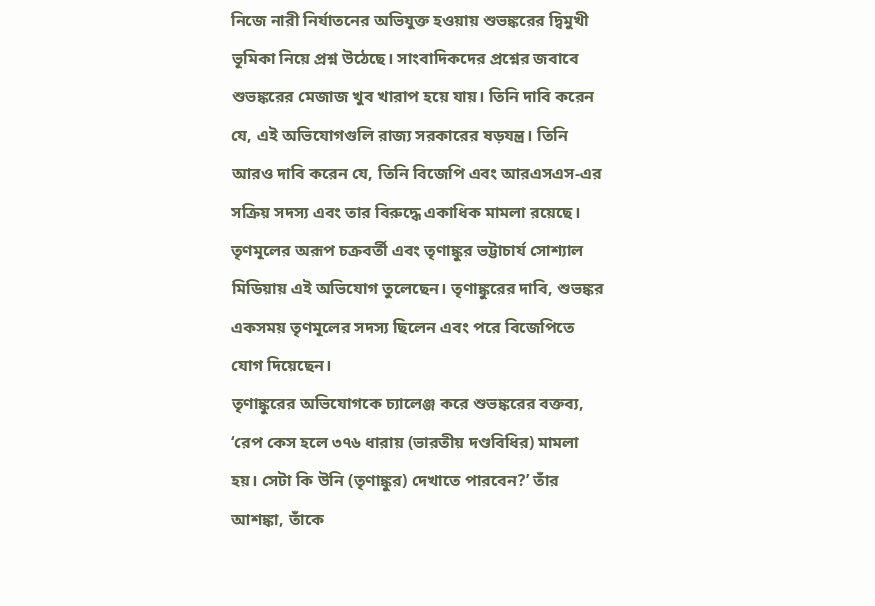নিজে নারী নির্যাতনের অভিযুক্ত হওয়ায় শুভঙ্করের দ্বিমুখী ভূমিকা নিয়ে প্রশ্ন উঠেছে। সাংবাদিকদের প্রশ্নের জবাবে শুভঙ্করের মেজাজ খুব খারাপ হয়ে যায়। তিনি দাবি করেন যে, এই অভিযোগগুলি রাজ্য সরকারের ষড়যন্ত্র। তিনি আরও দাবি করেন যে, তিনি বিজেপি এবং আরএসএস-এর সক্রিয় সদস্য এবং তার বিরুদ্ধে একাধিক মামলা রয়েছে।
তৃণমূলের অরূপ চক্রবর্তী এবং তৃণাঙ্কুর ভট্টাচার্য সোশ্যাল মিডিয়ায় এই অভিযোগ তুলেছেন। তৃণাঙ্কুরের দাবি, শুভঙ্কর একসময় তৃণমূলের সদস্য ছিলেন এবং পরে বিজেপিতে যোগ দিয়েছেন।
তৃণাঙ্কুরের অভিযোগকে চ্যালেঞ্জ করে শুভঙ্করের বক্তব্য, ‘রেপ কেস হলে ৩৭৬ ধারায় (ভারতীয় দণ্ডবিধির) মামলা হয়। সেটা কি উনি (তৃণাঙ্কুর) দেখাতে পারবেন?’ তাঁর আশঙ্কা, তাঁকে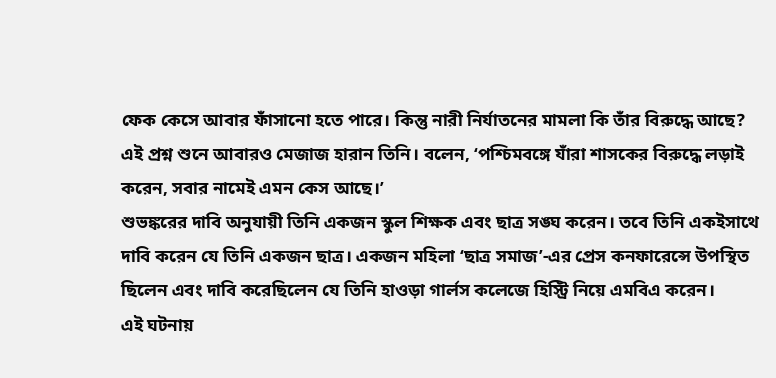ফেক কেসে আবার ফাঁসানো হতে পারে। কিন্তু নারী নির্যাতনের মামলা কি তাঁর বিরুদ্ধে আছে? এই প্রশ্ন শুনে আবারও মেজাজ হারান তিনি। বলেন, ‘পশ্চিমবঙ্গে যাঁরা শাসকের বিরুদ্ধে লড়াই করেন, সবার নামেই এমন কেস আছে।’
শুভঙ্করের দাবি অনুযায়ী তিনি একজন স্কুল শিক্ষক এবং ছাত্র সঙ্ঘ করেন। তবে তিনি একইসাথে দাবি করেন যে তিনি একজন ছাত্র। একজন মহিলা ‘ছাত্র সমাজ’-এর প্রেস কনফারেন্সে উপস্থিত ছিলেন এবং দাবি করেছিলেন যে তিনি হাওড়া গার্লস কলেজে হিস্ট্রি নিয়ে এমবিএ করেন।
এই ঘটনায়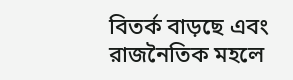বিতর্ক বাড়ছে এবং রাজনৈতিক মহলে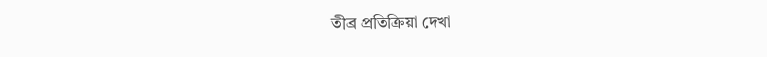তীব্র প্রতিক্রিয়া দেখা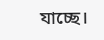যাচ্ছে।